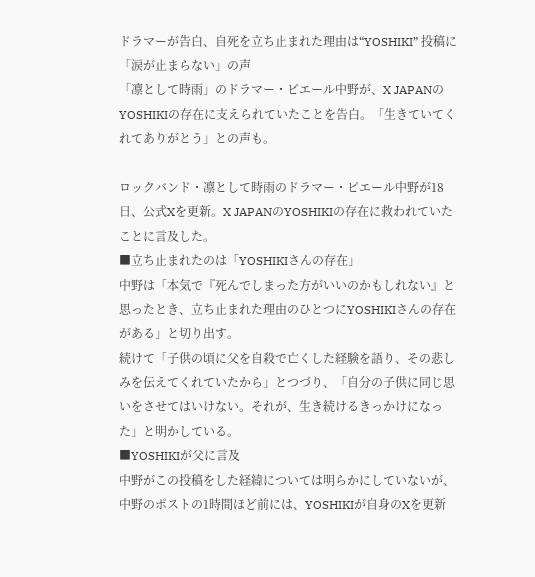ドラマーが告白、自死を立ち止まれた理由は“YOSHIKI” 投稿に「涙が止まらない」の声
「凛として時雨」のドラマー・ピエール中野が、X JAPANのYOSHIKIの存在に支えられていたことを告白。「生きていてくれてありがとう」との声も。

ロックバンド・凛として時雨のドラマー・ピエール中野が18日、公式Xを更新。X JAPANのYOSHIKIの存在に救われていたことに言及した。
■立ち止まれたのは「YOSHIKIさんの存在」
中野は「本気で『死んでしまった方がいいのかもしれない』と思ったとき、立ち止まれた理由のひとつにYOSHIKIさんの存在がある」と切り出す。
続けて「子供の頃に父を自殺で亡くした経験を語り、その悲しみを伝えてくれていたから」とつづり、「自分の子供に同じ思いをさせてはいけない。それが、生き続けるきっかけになった」と明かしている。
■YOSHIKIが父に言及
中野がこの投稿をした経緯については明らかにしていないが、中野のポストの1時間ほど前には、YOSHIKIが自身のXを更新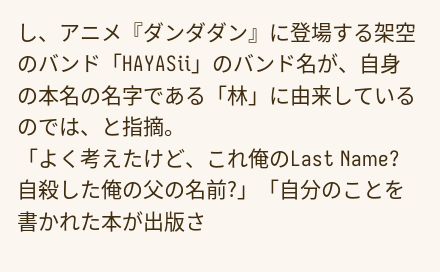し、アニメ『ダンダダン』に登場する架空のバンド「HAYASii」のバンド名が、自身の本名の名字である「林」に由来しているのでは、と指摘。
「よく考えたけど、これ俺のLast Name? 自殺した俺の父の名前?」「自分のことを書かれた本が出版さ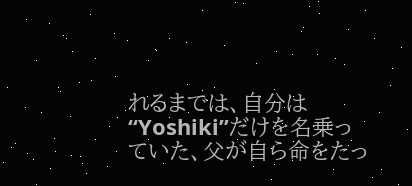れるまでは、自分は“Yoshiki”だけを名乗っていた、父が自ら命をたっ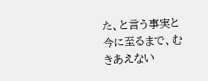た、と言う事実と今に至るまで、むきあえない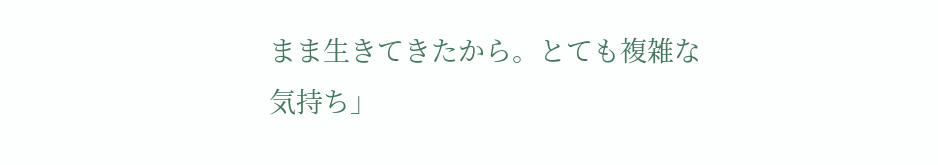まま生きてきたから。とても複雑な気持ち」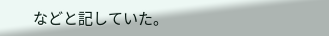などと記していた。